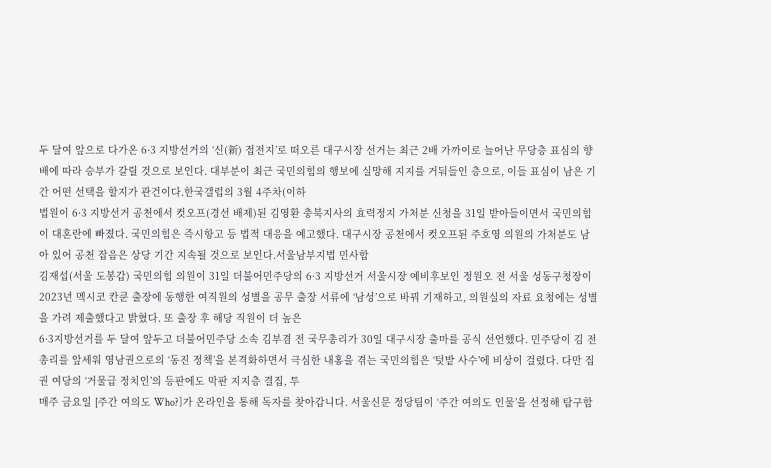두 달여 앞으로 다가온 6·3 지방선거의 ‘신(新) 접전지’로 떠오른 대구시장 선거는 최근 2배 가까이로 늘어난 무당층 표심의 향배에 따라 승부가 갈릴 것으로 보인다. 대부분이 최근 국민의힘의 행보에 실망해 지지를 거둬들인 층으로, 이들 표심이 남은 기간 어떤 선택을 할지가 관건이다.한국갤럽의 3월 4주차(이하
법원이 6·3 지방선거 공천에서 컷오프(경선 배제)된 김영환 충북지사의 효력정지 가처분 신청을 31일 받아들이면서 국민의힘이 대혼란에 빠졌다. 국민의힘은 즉시항고 등 법적 대응을 예고했다. 대구시장 공천에서 컷오프된 주호영 의원의 가처분도 남아 있어 공천 잡음은 상당 기간 지속될 것으로 보인다.서울남부지법 민사합
김재섭(서울 도봉갑) 국민의힘 의원이 31일 더불어민주당의 6·3 지방선거 서울시장 예비후보인 정원오 전 서울 성동구청장이 2023년 멕시코 칸쿤 출장에 동행한 여직원의 성별을 공무 출장 서류에 ‘남성’으로 바꿔 기재하고, 의원실의 자료 요청에는 성별을 가려 제출했다고 밝혔다. 또 출장 후 해당 직원이 더 높은
6·3지방선거를 두 달여 앞두고 더불어민주당 소속 김부겸 전 국무총리가 30일 대구시장 출마를 공식 선언했다. 민주당이 김 전 총리를 앞세워 영남권으로의 ‘동진 정책’을 본격화하면서 극심한 내홍을 겪는 국민의힘은 ‘텃밭 사수’에 비상이 걸렸다. 다만 집권 여당의 ‘거물급 정치인’의 등판에도 막판 지지층 결집, 투
매주 금요일 [주간 여의도 Who?]가 온라인을 통해 독자를 찾아갑니다. 서울신문 정당팀이 ‘주간 여의도 인물’을 선정해 탐구합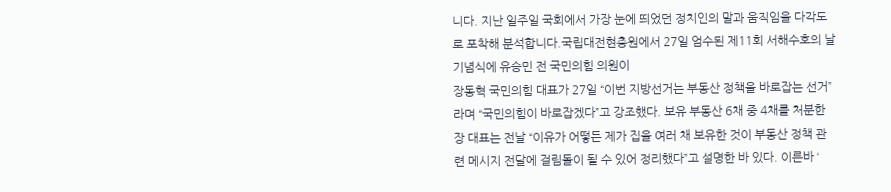니다. 지난 일주일 국회에서 가장 눈에 띄었던 정치인의 말과 움직임을 다각도로 포착해 분석합니다.국립대전현충원에서 27일 엄수된 제11회 서해수호의 날 기념식에 유승민 전 국민의힘 의원이
장동혁 국민의힘 대표가 27일 “이번 지방선거는 부동산 정책을 바로잡는 선거”라며 “국민의힘이 바로잡겠다”고 강조했다. 보유 부동산 6채 중 4채를 처분한 장 대표는 전날 “이유가 어떻든 제가 집을 여러 채 보유한 것이 부동산 정책 관련 메시지 전달에 걸림돌이 될 수 있어 정리했다”고 설명한 바 있다. 이른바 ‘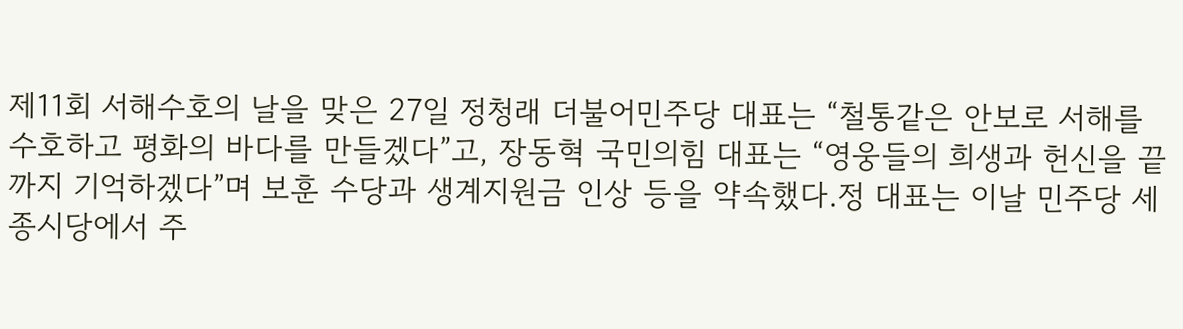제11회 서해수호의 날을 맞은 27일 정청래 더불어민주당 대표는 “철통같은 안보로 서해를 수호하고 평화의 바다를 만들겠다”고, 장동혁 국민의힘 대표는 “영웅들의 희생과 헌신을 끝까지 기억하겠다”며 보훈 수당과 생계지원금 인상 등을 약속했다.정 대표는 이날 민주당 세종시당에서 주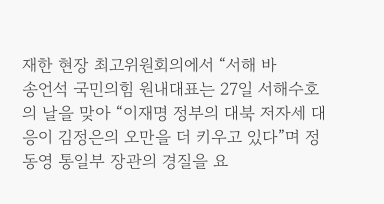재한 현장 최고위원회의에서 “서해 바
송언석 국민의힘 원내대표는 27일 서해수호의 날을 맞아 “이재명 정부의 대북 저자세 대응이 김정은의 오만을 더 키우고 있다”며 정동영 통일부 장관의 경질을 요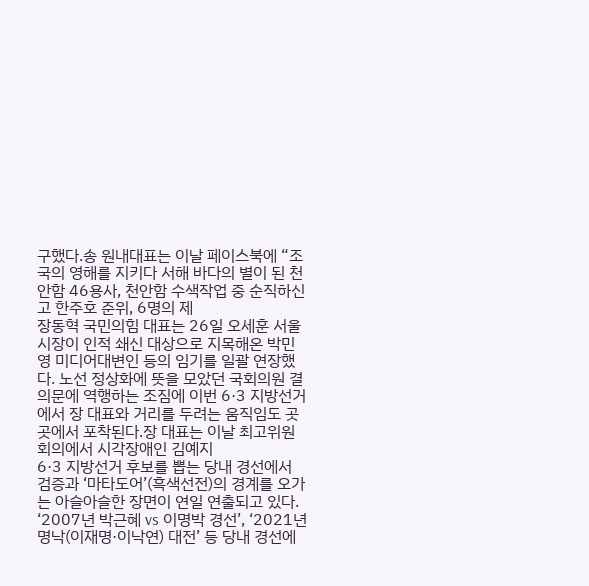구했다.송 원내대표는 이날 페이스북에 “조국의 영해를 지키다 서해 바다의 별이 된 천안함 46용사, 천안함 수색작업 중 순직하신 고 한주호 준위, 6명의 제
장동혁 국민의힘 대표는 26일 오세훈 서울시장이 인적 쇄신 대상으로 지목해온 박민영 미디어대변인 등의 임기를 일괄 연장했다. 노선 정상화에 뜻을 모았던 국회의원 결의문에 역행하는 조짐에 이번 6·3 지방선거에서 장 대표와 거리를 두려는 움직임도 곳곳에서 포착된다.장 대표는 이날 최고위원회의에서 시각장애인 김예지
6·3 지방선거 후보를 뽑는 당내 경선에서 검증과 ‘마타도어’(흑색선전)의 경계를 오가는 아슬아슬한 장면이 연일 연출되고 있다. ‘2007년 박근혜 vs 이명박 경선’, ‘2021년 명낙(이재명·이낙연) 대전’ 등 당내 경선에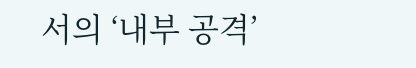서의 ‘내부 공격’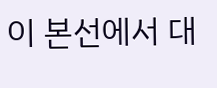이 본선에서 대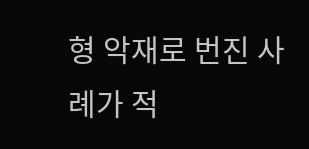형 악재로 번진 사례가 적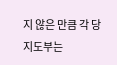지 않은 만큼 각 당 지도부는